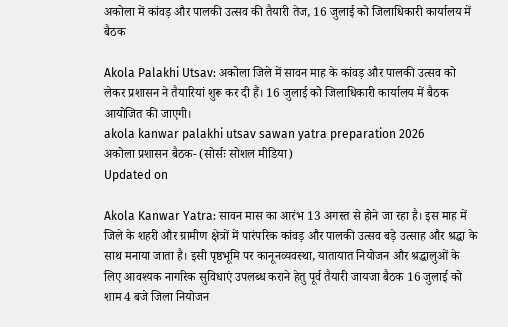अकोला में कांवड़ और पालकी उत्सव की तैयारी तेज, 16 जुलाई को जिलाधिकारी कार्यालय में बैठक

Akola Palakhi Utsav: अकोला जिले में सावन माह के कांवड़ और पालकी उत्सव को लेकर प्रशासन ने तैयारियां शुरू कर दी हैं। 16 जुलाई को जिलाधिकारी कार्यालय में बैठक आयोजित की जाएगी।
akola kanwar palakhi utsav sawan yatra preparation 2026
अकोला प्रशासन बैठक- (सोर्सः सोशल मीडिया)
Updated on

Akola Kanwar Yatra: सावन मास का आरंभ 13 अगस्त से होने जा रहा है। इस माह में जिले के शहरी और ग्रामीण क्षेत्रों में पारंपरिक कांवड़ और पालकी उत्सव बड़े उत्साह और श्रद्धा के साथ मनाया जाता है। इसी पृष्ठभूमि पर कानूनव्यवस्था, यातायात नियोजन और श्रद्धालुओं के लिए आवश्यक नागरिक सुविधाएं उपलब्ध कराने हेतु पूर्व तैयारी जायजा बैठक 16 जुलाई को शाम 4 बजे जिला नियोजन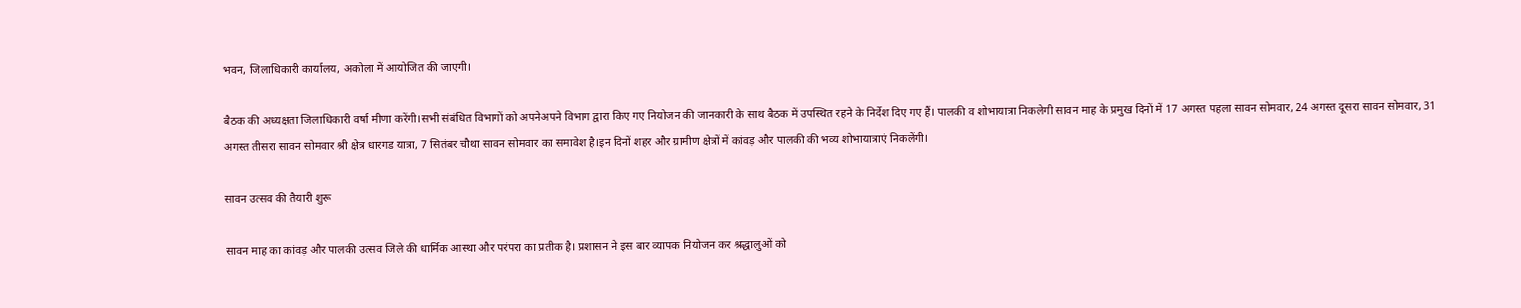भवन, जिलाधिकारी कार्यालय, अकोला में आयोजित की जाएगी।

बैठक की अध्यक्षता जिलाधिकारी वर्षा मीणा करेंगी।सभी संबंधित विभागों को अपनेअपने विभाग द्वारा किए गए नियोजन की जानकारी के साथ बैठक में उपस्थित रहने के निर्देश दिए गए हैं। पालकी व शोभायात्रा निकलेगी सावन माह के प्रमुख दिनों में 17 अगस्त पहला सावन सोमवार, 24 अगस्त दूसरा सावन सोमवार, 31 अगस्त तीसरा सावन सोमवार श्री क्षेत्र धारगड यात्रा, 7 सितंबर चौथा सावन सोमवार का समावेश है।इन दिनों शहर और ग्रामीण क्षेत्रों में कांवड़ और पालकी की भव्य शोभायात्राएं निकलेंगी।

सावन उत्सव की तैयारी शुरू

सावन माह का कांवड़ और पालकी उत्सव जिले की धार्मिक आस्था और परंपरा का प्रतीक है। प्रशासन ने इस बार व्यापक नियोजन कर श्रद्धालुओं को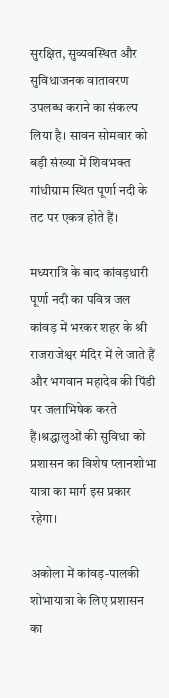सुरक्षित, सुव्यवस्थित और सुविधाजनक वातावरण उपलब्ध कराने का संकल्प लिया है। सावन सोमवार को बड़ी संख्या में शिवभक्त गांधीग्राम स्थित पूर्णा नदी के तट पर एकत्र होते हैं।

मध्यरात्रि के बाद कांवड़धारी पूर्णा नदी का पवित्र जल कांवड़ में भरकर शहर के श्री राजराजेश्वर मंदिर में ले जाते हैं और भगवान महादेव की पिंडी पर जलाभिषेक करते हैं।श्रद्धालुओं की सुविधा को प्रशासन का विशेष प्लानशोभा यात्रा का मार्ग इस प्रकार रहेगा।

अकोला में कांवड़-पालकी शोभायात्रा के लिए प्रशासन का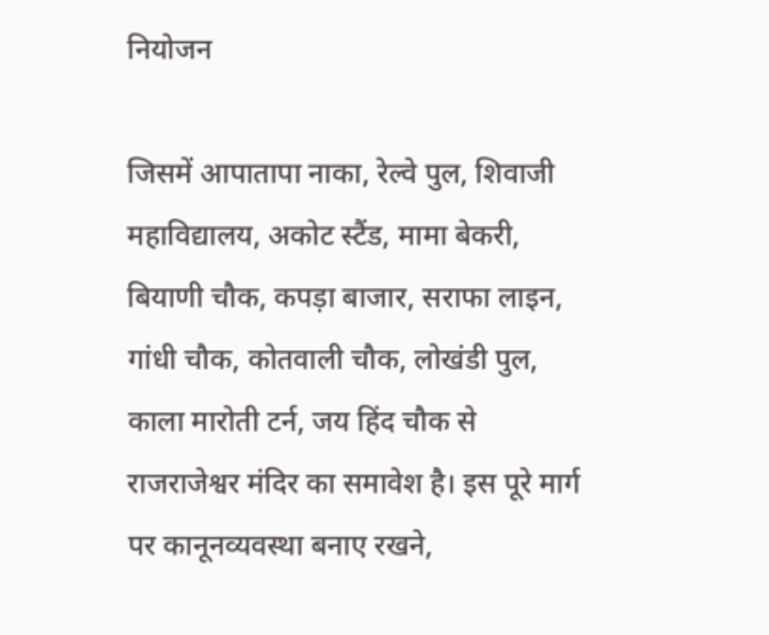नियोजन

जिसमें आपातापा नाका, रेल्वे पुल, शिवाजी महाविद्यालय, अकोट स्टैंड, मामा बेकरी, बियाणी चौक, कपड़ा बाजार, सराफा लाइन, गांधी चौक, कोतवाली चौक, लोखंडी पुल, काला मारोती टर्न, जय हिंद चौक से राजराजेश्वर मंदिर का समावेश है। इस पूरे मार्ग पर कानूनव्यवस्था बनाए रखने,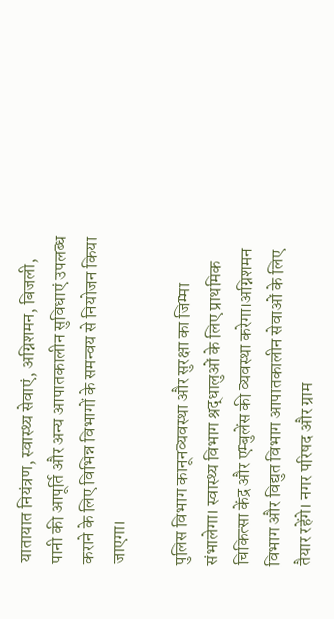यातायात नियंत्रण, स्वास्थ्य सेवाएं, अग्निशमन, बिजली, पानी की आपूर्ति और अन्य आपातकालीन सुविधाएं उपलब्ध कराने के लिए विभिन्न विभागों के समन्वय से नियोजन किया जाएगा।

पुलिस विभाग कानूनव्यवस्था और सुरक्षा का जिम्मा संभालेगा। स्वास्थ्य विभाग श्रद्धालुओं के लिए प्राथमिक चिकित्सा केंद्र और एम्बुलेंस की व्यवस्था करेगा।अग्निशमन विभाग और विद्युत विभाग आपातकालीन सेवाओं के लिए तैयार रहेंगे। नगर परिषद और ग्राम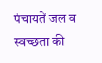पंचायतें जल व स्वच्छता की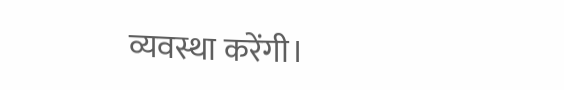व्यवस्था करेंगी।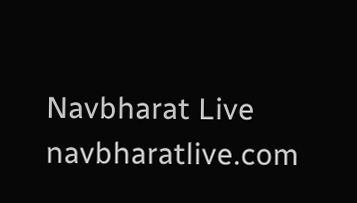Navbharat Live
navbharatlive.com